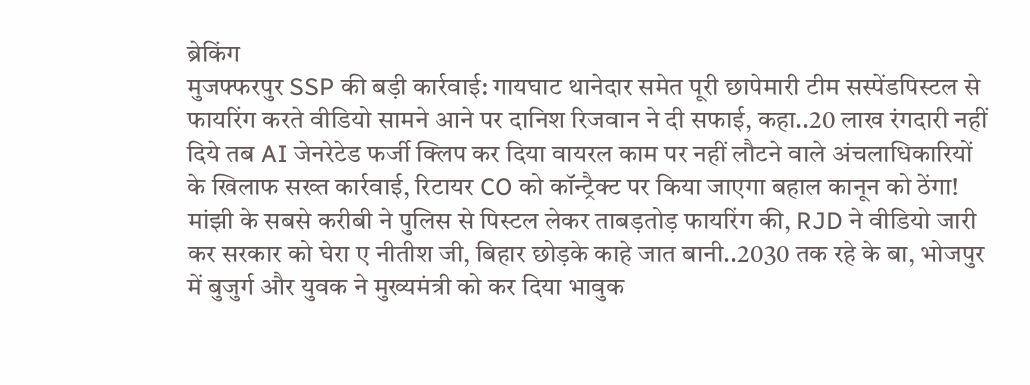ब्रेकिंग
मुजफ्फरपुर SSP की बड़ी कार्रवाई: गायघाट थानेदार समेत पूरी छापेमारी टीम सस्पेंडपिस्टल से फायरिंग करते वीडियो सामने आने पर दानिश रिजवान ने दी सफाई, कहा..20 लाख रंगदारी नहीं दिये तब AI जेनरेटेड फर्जी क्लिप कर दिया वायरल काम पर नहीं लौटने वाले अंचलाधिकारियों के खिलाफ सख्त कार्रवाई, रिटायर CO को कॉन्ट्रैक्ट पर किया जाएगा बहाल कानून को ठेंगा! मांझी के सबसे करीबी ने पुलिस से पिस्टल लेकर ताबड़तोड़ फायरिंग की, RJD ने वीडियो जारी कर सरकार को घेरा ए नीतीश जी, बिहार छोड़के काहे जात बानी..2030 तक रहे के बा, भोजपुर में बुजुर्ग और युवक ने मुख्यमंत्री को कर दिया भावुक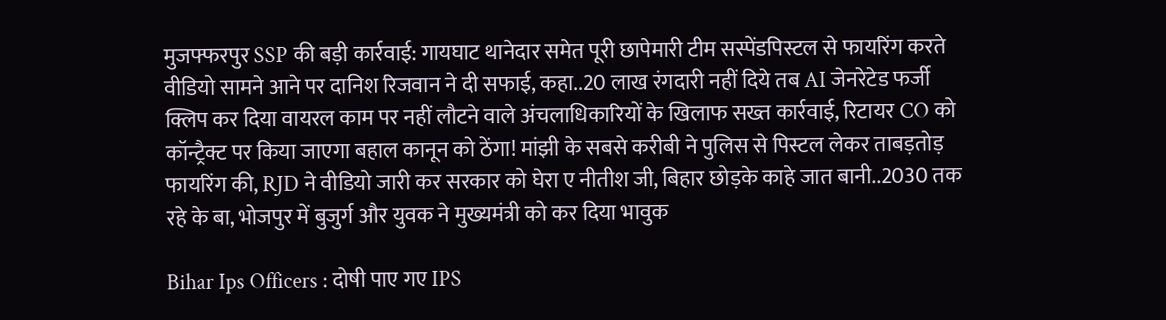मुजफ्फरपुर SSP की बड़ी कार्रवाई: गायघाट थानेदार समेत पूरी छापेमारी टीम सस्पेंडपिस्टल से फायरिंग करते वीडियो सामने आने पर दानिश रिजवान ने दी सफाई, कहा..20 लाख रंगदारी नहीं दिये तब AI जेनरेटेड फर्जी क्लिप कर दिया वायरल काम पर नहीं लौटने वाले अंचलाधिकारियों के खिलाफ सख्त कार्रवाई, रिटायर CO को कॉन्ट्रैक्ट पर किया जाएगा बहाल कानून को ठेंगा! मांझी के सबसे करीबी ने पुलिस से पिस्टल लेकर ताबड़तोड़ फायरिंग की, RJD ने वीडियो जारी कर सरकार को घेरा ए नीतीश जी, बिहार छोड़के काहे जात बानी..2030 तक रहे के बा, भोजपुर में बुजुर्ग और युवक ने मुख्यमंत्री को कर दिया भावुक

Bihar Ips Officers : दोषी पाए गए IPS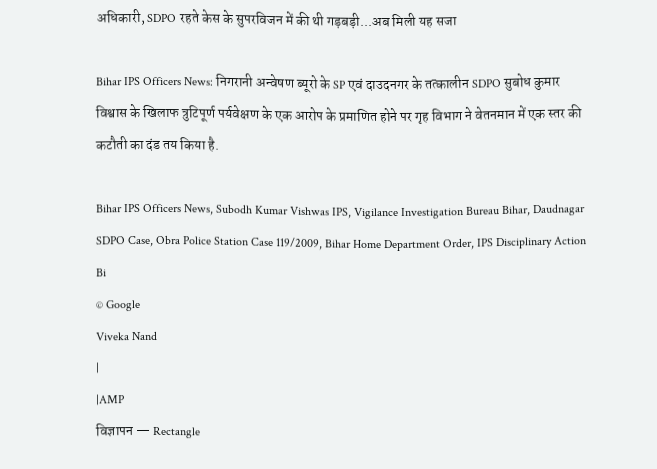अधिकारी, SDPO रहते केस के सुपरविजन में की थी गड़बड़ी...अब मिली यह सजा

Bihar IPS Officers News: निगरानी अन्वेषण ब्यूरो के SP एवं दाउदनगर के तत्कालीन SDPO सुबोध कुमार विश्वास के खिलाफ त्रुटिपूर्ण पर्यवेक्षण के एक आरोप के प्रमाणित होने पर गृह विभाग ने वेतनमान में एक स्तर की कटौती का दंड तय किया है.

Bihar IPS Officers News, Subodh Kumar Vishwas IPS, Vigilance Investigation Bureau Bihar, Daudnagar SDPO Case, Obra Police Station Case 119/2009, Bihar Home Department Order, IPS Disciplinary Action Bi
© Google
Viveka Nand
|
|AMP
विज्ञापन — Rectangle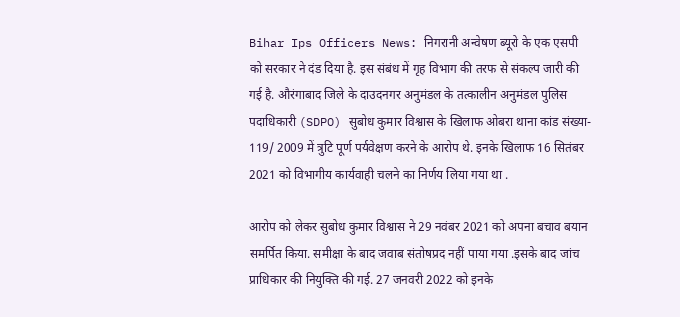Bihar Ips Officers News: निगरानी अन्वेषण ब्यूरो के एक एसपी को सरकार ने दंड दिया है. इस संबंध में गृह विभाग की तरफ से संकल्प जारी की गई है. औरंगाबाद जिले के दाउदनगर अनुमंडल के तत्कालीन अनुमंडल पुलिस पदाधिकारी (SDPO) सुबोध कुमार विश्वास के खिलाफ ओबरा थाना कांड संख्या- 119/ 2009 में त्रुटि पूर्ण पर्यवेक्षण करने के आरोप थे. इनके खिलाफ 16 सितंबर 2021 को विभागीय कार्यवाही चलने का निर्णय लिया गया था .

आरोप को लेकर सुबोध कुमार विश्वास ने 29 नवंबर 2021 को अपना बचाव बयान समर्पित किया. समीक्षा के बाद जवाब संतोषप्रद नहीं पाया गया .इसके बाद जांच प्राधिकार की नियुक्ति की गई. 27 जनवरी 2022 को इनके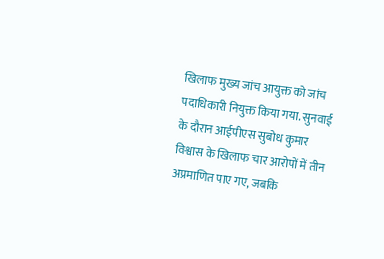खिलाफ मुख्य जांच आयुक्त को जांच पदाधिकारी नियुक्त किया गया. सुनवाई के दौरान आईपीएस सुबोध कुमार विश्वास के खिलाफ चार आरोपों में तीन अप्रमाणित पाए गए, जबकि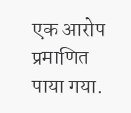एक आरोप प्रमाणित पाया गया.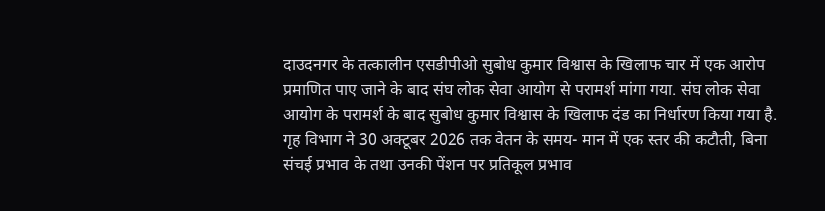दाउदनगर के तत्कालीन एसडीपीओ सुबोध कुमार विश्वास के खिलाफ चार में एक आरोप प्रमाणित पाए जाने के बाद संघ लोक सेवा आयोग से परामर्श मांगा गया. संघ लोक सेवा आयोग के परामर्श के बाद सुबोध कुमार विश्वास के खिलाफ दंड का निर्धारण किया गया है. गृह विभाग ने 30 अक्टूबर 2026 तक वेतन के समय- मान में एक स्तर की कटौती, बिना संचई प्रभाव के तथा उनकी पेंशन पर प्रतिकूल प्रभाव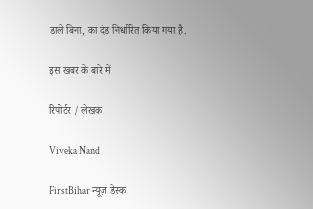डाले बिना, का दंड निर्धारित किया गया है.

इस खबर के बारे में

रिपोर्टर / लेखक

Viveka Nand

FirstBihar न्यूज़ डेस्क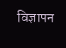विज्ञापन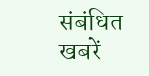संबंधित खबरें